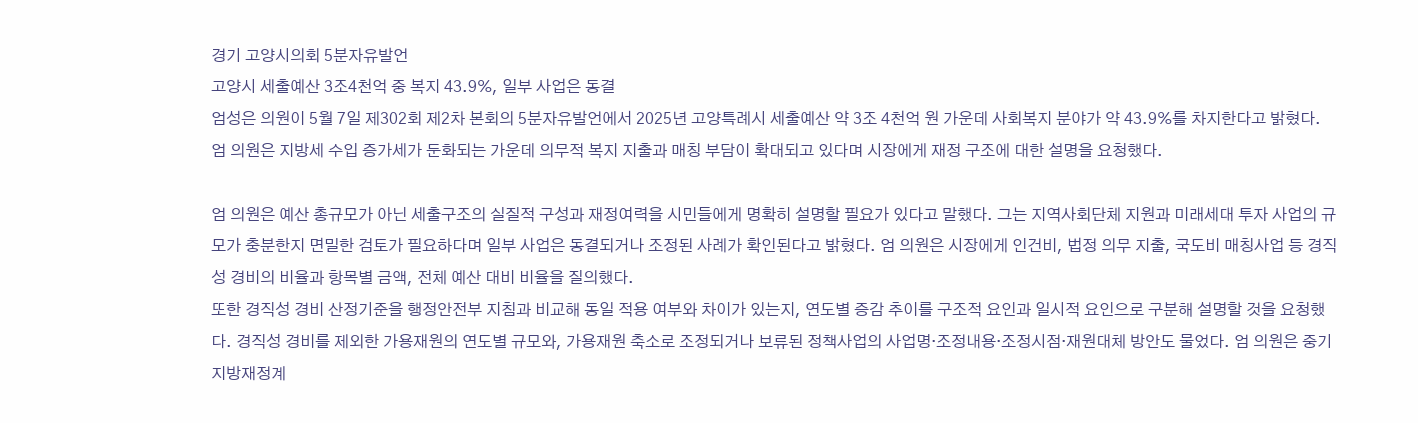경기 고양시의회 5분자유발언
고양시 세출예산 3조4천억 중 복지 43.9%, 일부 사업은 동결
엄성은 의원이 5월 7일 제302회 제2차 본회의 5분자유발언에서 2025년 고양특례시 세출예산 약 3조 4천억 원 가운데 사회복지 분야가 약 43.9%를 차지한다고 밝혔다. 엄 의원은 지방세 수입 증가세가 둔화되는 가운데 의무적 복지 지출과 매칭 부담이 확대되고 있다며 시장에게 재정 구조에 대한 설명을 요청했다.

엄 의원은 예산 총규모가 아닌 세출구조의 실질적 구성과 재정여력을 시민들에게 명확히 설명할 필요가 있다고 말했다. 그는 지역사회단체 지원과 미래세대 투자 사업의 규모가 충분한지 면밀한 검토가 필요하다며 일부 사업은 동결되거나 조정된 사례가 확인된다고 밝혔다. 엄 의원은 시장에게 인건비, 법정 의무 지출, 국도비 매칭사업 등 경직성 경비의 비율과 항목별 금액, 전체 예산 대비 비율을 질의했다.
또한 경직성 경비 산정기준을 행정안전부 지침과 비교해 동일 적용 여부와 차이가 있는지, 연도별 증감 추이를 구조적 요인과 일시적 요인으로 구분해 설명할 것을 요청했다. 경직성 경비를 제외한 가용재원의 연도별 규모와, 가용재원 축소로 조정되거나 보류된 정책사업의 사업명·조정내용·조정시점·재원대체 방안도 물었다. 엄 의원은 중기지방재정계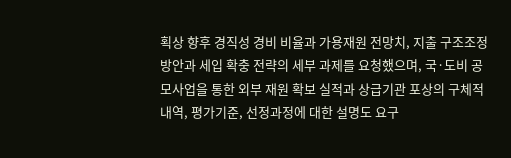획상 향후 경직성 경비 비율과 가용재원 전망치, 지출 구조조정 방안과 세입 확충 전략의 세부 과제를 요청했으며, 국·도비 공모사업을 통한 외부 재원 확보 실적과 상급기관 포상의 구체적 내역, 평가기준, 선정과정에 대한 설명도 요구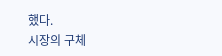했다.
시장의 구체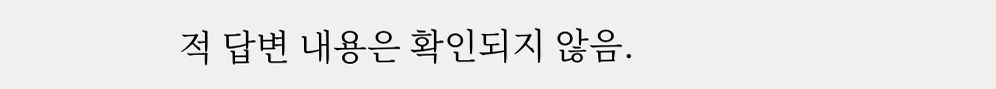적 답변 내용은 확인되지 않음.